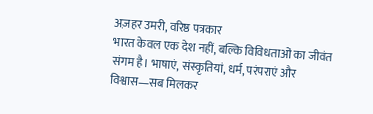अज़हर उमरी, वरिष्ठ पत्रकार
भारत केवल एक देश नहीं, बल्कि विविधताओं का जीवंत संगम है। भाषाएं, संस्कृतियां, धर्म, परंपराएं और विश्वास—सब मिलकर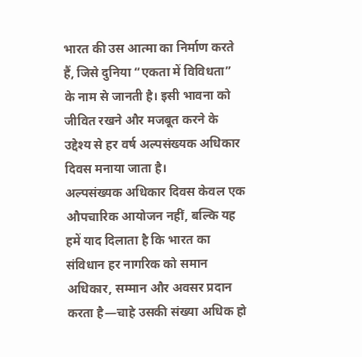भारत की उस आत्मा का निर्माण करते हैं, जिसे दुनिया “एकता में विविधता” के नाम से जानती है। इसी भावना को जीवित रखने और मजबूत करने के उद्देश्य से हर वर्ष अल्पसंख्यक अधिकार दिवस मनाया जाता है।
अल्पसंख्यक अधिकार दिवस केवल एक औपचारिक आयोजन नहीं, बल्कि यह हमें याद दिलाता है कि भारत का संविधान हर नागरिक को समान अधिकार, सम्मान और अवसर प्रदान करता है—चाहे उसकी संख्या अधिक हो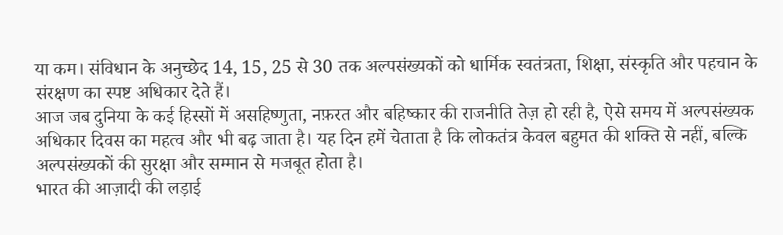या कम। संविधान के अनुच्छेद 14, 15, 25 से 30 तक अल्पसंख्यकों को धार्मिक स्वतंत्रता, शिक्षा, संस्कृति और पहचान के संरक्षण का स्पष्ट अधिकार देते हैं।
आज जब दुनिया के कई हिस्सों में असहिष्णुता, नफ़रत और बहिष्कार की राजनीति तेज़ हो रही है, ऐसे समय में अल्पसंख्यक अधिकार दिवस का महत्व और भी बढ़ जाता है। यह दिन हमें चेताता है कि लोकतंत्र केवल बहुमत की शक्ति से नहीं, बल्कि अल्पसंख्यकों की सुरक्षा और सम्मान से मजबूत होता है।
भारत की आज़ादी की लड़ाई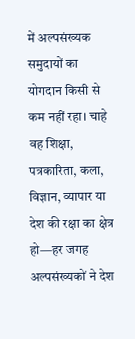में अल्पसंख्यक समुदायों का योगदान किसी से कम नहीं रहा। चाहे वह शिक्षा, पत्रकारिता, कला, विज्ञान, व्यापार या देश की रक्षा का क्षेत्र हो—हर जगह अल्पसंख्यकों ने देश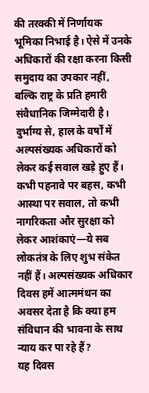की तरक्की में निर्णायक भूमिका निभाई है। ऐसे में उनके अधिकारों की रक्षा करना किसी समुदाय का उपकार नहीं, बल्कि राष्ट्र के प्रति हमारी संवैधानिक जिम्मेदारी है।
दुर्भाग्य से, हाल के वर्षों में अल्पसंख्यक अधिकारों को लेकर कई सवाल खड़े हुए हैं। कभी पहनावे पर बहस, कभी आस्था पर सवाल, तो कभी नागरिकता और सुरक्षा को लेकर आशंकाएं—ये सब लोकतंत्र के लिए शुभ संकेत नहीं हैं। अल्पसंख्यक अधिकार दिवस हमें आत्ममंथन का अवसर देता है कि क्या हम संविधान की भावना के साथ न्याय कर पा रहे हैं?
यह दिवस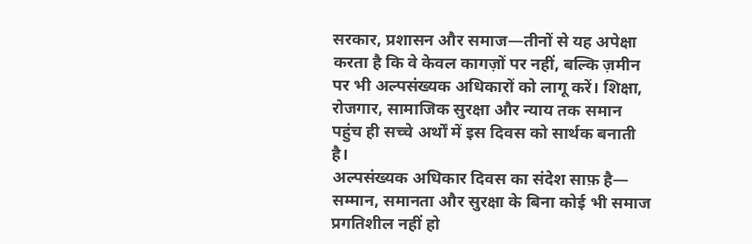सरकार, प्रशासन और समाज—तीनों से यह अपेक्षा करता है कि वे केवल कागज़ों पर नहीं, बल्कि ज़मीन पर भी अल्पसंख्यक अधिकारों को लागू करें। शिक्षा, रोजगार, सामाजिक सुरक्षा और न्याय तक समान पहुंच ही सच्चे अर्थों में इस दिवस को सार्थक बनाती है।
अल्पसंख्यक अधिकार दिवस का संदेश साफ़ है—
सम्मान, समानता और सुरक्षा के बिना कोई भी समाज प्रगतिशील नहीं हो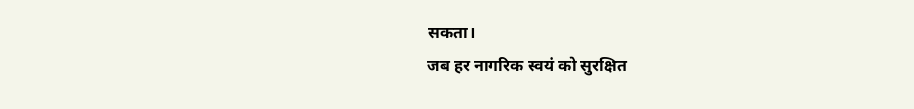सकता।
जब हर नागरिक स्वयं को सुरक्षित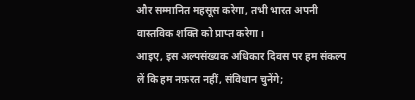और सम्मानित महसूस करेगा, तभी भारत अपनी वास्तविक शक्ति को प्राप्त करेगा।
आइए, इस अल्पसंख्यक अधिकार दिवस पर हम संकल्प लें कि हम नफ़रत नहीं, संविधान चुनेंगे;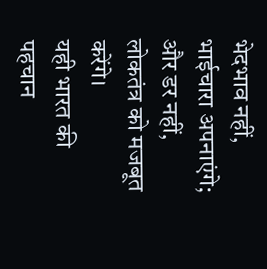भेदभाव नहीं, भाईचारा अपनाएंगे; और डर नहीं, लोकतंत्र को मजबूत करेंगे।
यही भारत की पहचान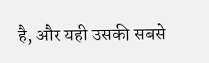है, और यही उसकी सबसे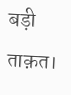बड़ी ताक़त।